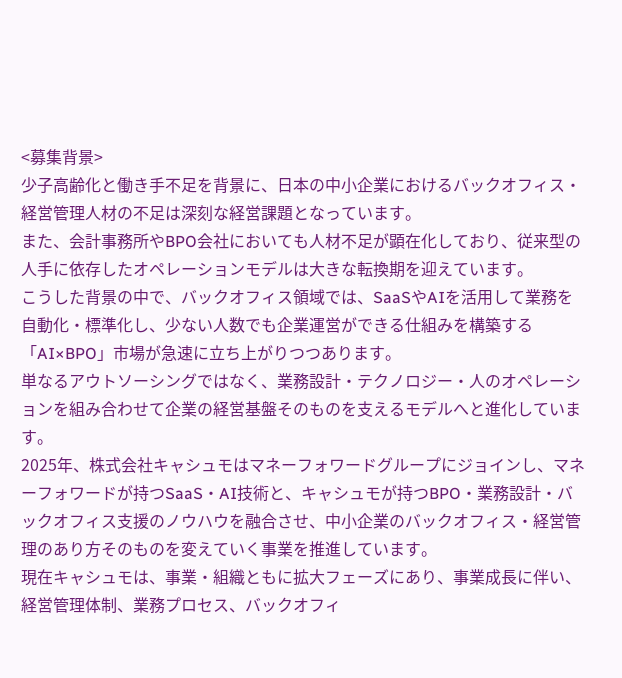<募集背景>
少子高齢化と働き手不足を背景に、日本の中小企業におけるバックオフィス・経営管理人材の不足は深刻な経営課題となっています。
また、会計事務所やBPO会社においても人材不足が顕在化しており、従来型の人手に依存したオペレーションモデルは大きな転換期を迎えています。
こうした背景の中で、バックオフィス領域では、SaaSやAIを活用して業務を自動化・標準化し、少ない人数でも企業運営ができる仕組みを構築する「AI×BPO」市場が急速に立ち上がりつつあります。
単なるアウトソーシングではなく、業務設計・テクノロジー・人のオペレーションを組み合わせて企業の経営基盤そのものを支えるモデルへと進化しています。
2025年、株式会社キャシュモはマネーフォワードグループにジョインし、マネーフォワードが持つSaaS・AI技術と、キャシュモが持つBPO・業務設計・バックオフィス支援のノウハウを融合させ、中小企業のバックオフィス・経営管理のあり方そのものを変えていく事業を推進しています。
現在キャシュモは、事業・組織ともに拡大フェーズにあり、事業成長に伴い、経営管理体制、業務プロセス、バックオフィ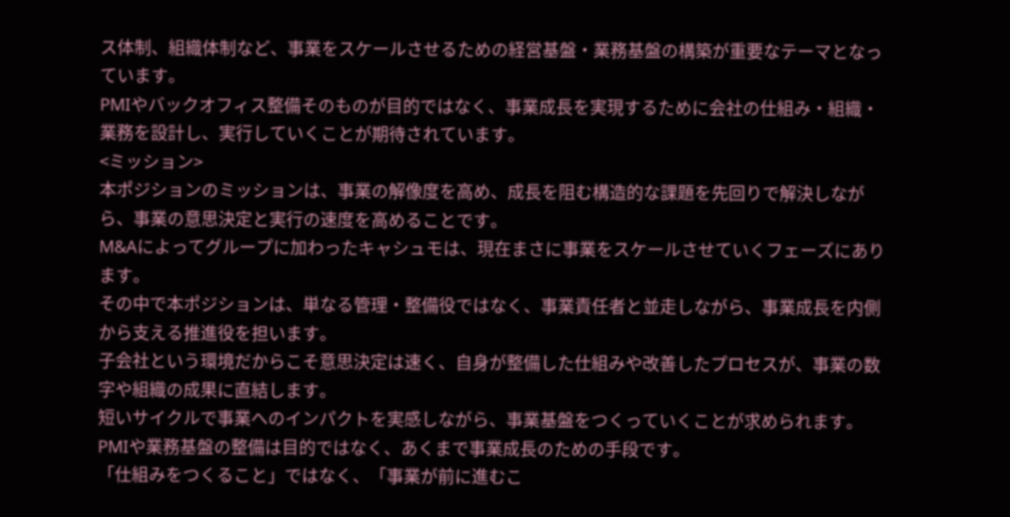ス体制、組織体制など、事業をスケールさせるための経営基盤・業務基盤の構築が重要なテーマとなっています。
PMIやバックオフィス整備そのものが目的ではなく、事業成長を実現するために会社の仕組み・組織・業務を設計し、実行していくことが期待されています。
<ミッション>
本ポジションのミッションは、事業の解像度を高め、成長を阻む構造的な課題を先回りで解決しながら、事業の意思決定と実行の速度を高めることです。
M&Aによってグループに加わったキャシュモは、現在まさに事業をスケールさせていくフェーズにあります。
その中で本ポジションは、単なる管理・整備役ではなく、事業責任者と並走しながら、事業成長を内側から支える推進役を担います。
子会社という環境だからこそ意思決定は速く、自身が整備した仕組みや改善したプロセスが、事業の数字や組織の成果に直結します。
短いサイクルで事業へのインパクトを実感しながら、事業基盤をつくっていくことが求められます。
PMIや業務基盤の整備は目的ではなく、あくまで事業成長のための手段です。
「仕組みをつくること」ではなく、「事業が前に進むこ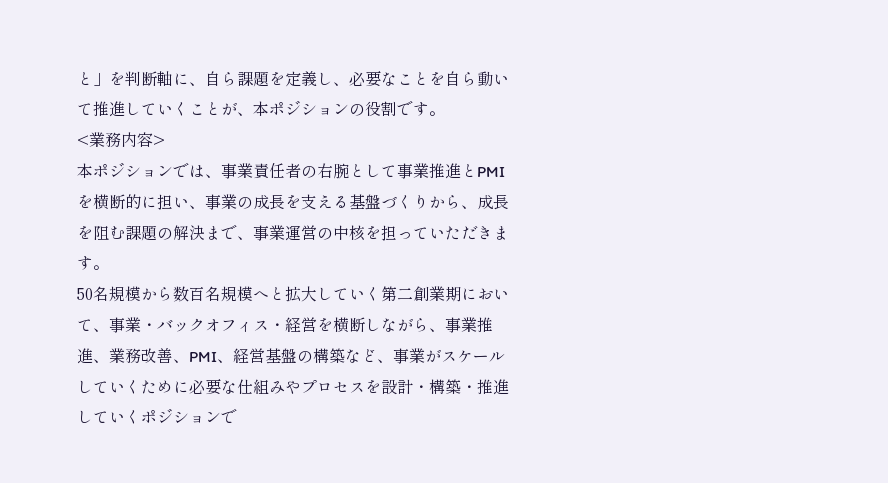と」を判断軸に、自ら課題を定義し、必要なことを自ら動いて推進していくことが、本ポジションの役割です。
<業務内容>
本ポジションでは、事業責任者の右腕として事業推進とPMIを横断的に担い、事業の成長を支える基盤づくりから、成長を阻む課題の解決まで、事業運営の中核を担っていただきます。
50名規模から数百名規模へと拡大していく第二創業期において、事業・バックオフィス・経営を横断しながら、事業推進、業務改善、PMI、経営基盤の構築など、事業がスケールしていくために必要な仕組みやプロセスを設計・構築・推進していくポジションで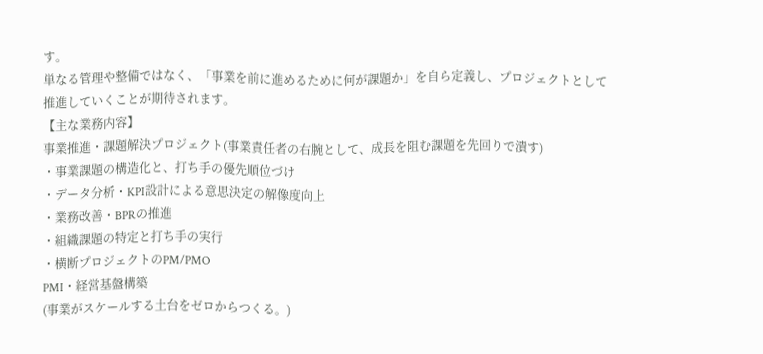す。
単なる管理や整備ではなく、「事業を前に進めるために何が課題か」を自ら定義し、プロジェクトとして推進していくことが期待されます。
【主な業務内容】
事業推進・課題解決プロジェクト(事業責任者の右腕として、成長を阻む課題を先回りで潰す)
・事業課題の構造化と、打ち手の優先順位づけ
・データ分析・KPI設計による意思決定の解像度向上
・業務改善・BPRの推進
・組織課題の特定と打ち手の実行
・横断プロジェクトのPM/PMO
PMI・経営基盤構築
(事業がスケールする土台をゼロからつくる。)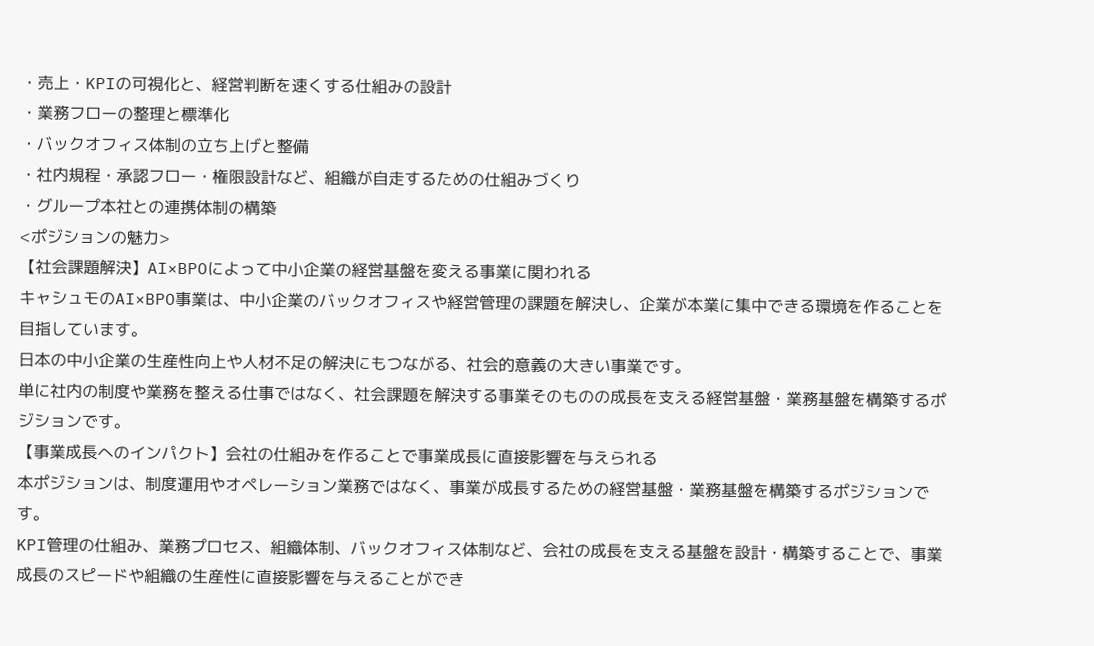・売上・KPIの可視化と、経営判断を速くする仕組みの設計
・業務フローの整理と標準化
・バックオフィス体制の立ち上げと整備
・社内規程・承認フロー・権限設計など、組織が自走するための仕組みづくり
・グループ本社との連携体制の構築
<ポジションの魅力>
【社会課題解決】AI×BPOによって中小企業の経営基盤を変える事業に関われる
キャシュモのAI×BPO事業は、中小企業のバックオフィスや経営管理の課題を解決し、企業が本業に集中できる環境を作ることを目指しています。
日本の中小企業の生産性向上や人材不足の解決にもつながる、社会的意義の大きい事業です。
単に社内の制度や業務を整える仕事ではなく、社会課題を解決する事業そのものの成長を支える経営基盤・業務基盤を構築するポジションです。
【事業成長へのインパクト】会社の仕組みを作ることで事業成長に直接影響を与えられる
本ポジションは、制度運用やオペレーション業務ではなく、事業が成長するための経営基盤・業務基盤を構築するポジションです。
KPI管理の仕組み、業務プロセス、組織体制、バックオフィス体制など、会社の成長を支える基盤を設計・構築することで、事業成長のスピードや組織の生産性に直接影響を与えることができ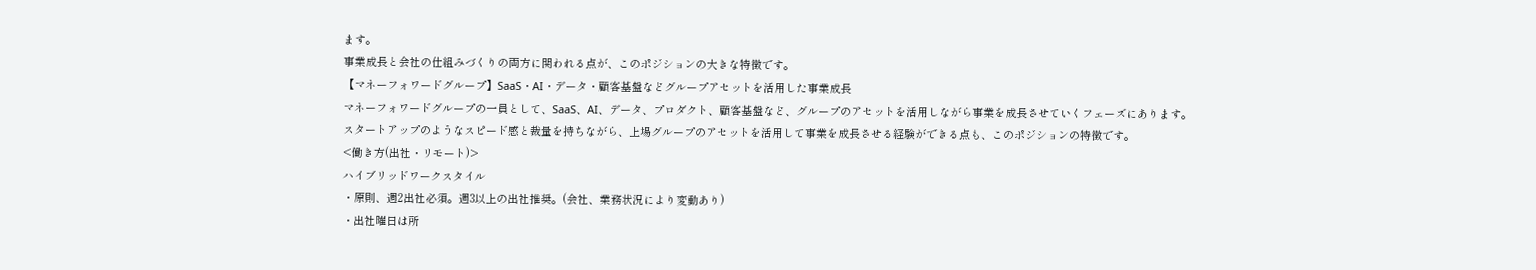ます。
事業成長と会社の仕組みづくりの両方に関われる点が、このポジションの大きな特徴です。
【マネーフォワードグループ】SaaS・AI・データ・顧客基盤などグループアセットを活用した事業成長
マネーフォワードグループの一員として、SaaS、AI、データ、プロダクト、顧客基盤など、グループのアセットを活用しながら事業を成長させていくフェーズにあります。
スタートアップのようなスピード感と裁量を持ちながら、上場グループのアセットを活用して事業を成長させる経験ができる点も、このポジションの特徴です。
<働き方(出社・リモート)>
ハイブリッドワークスタイル
・原則、週2出社必須。週3以上の出社推奨。(会社、業務状況により変動あり)
・出社曜日は所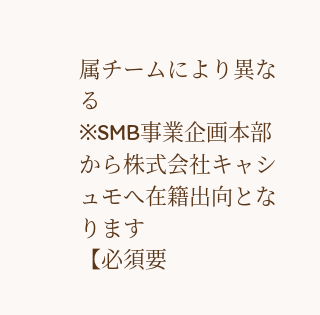属チームにより異なる
※SMB事業企画本部から株式会社キャシュモへ在籍出向となります
【必須要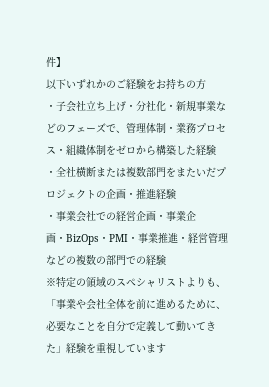件】
以下いずれかのご経験をお持ちの方
・子会社立ち上げ・分社化・新規事業などのフェーズで、管理体制・業務プロセス・組織体制をゼロから構築した経験
・全社横断または複数部門をまたいだプロジェクトの企画・推進経験
・事業会社での経営企画・事業企画・BizOps・PMI・事業推進・経営管理などの複数の部門での経験
※特定の領域のスペシャリストよりも、「事業や会社全体を前に進めるために、必要なことを自分で定義して動いてきた」経験を重視しています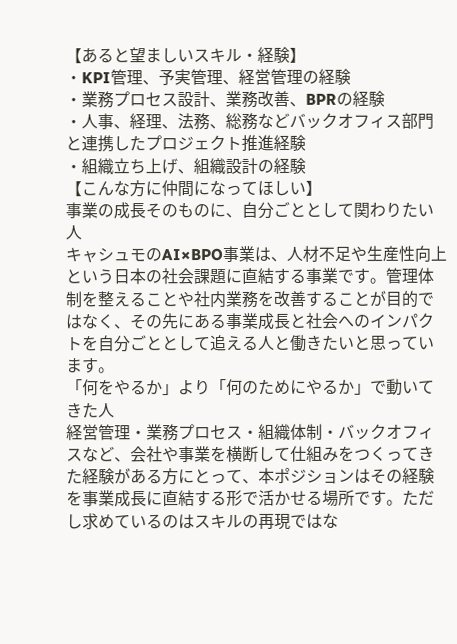【あると望ましいスキル・経験】
・KPI管理、予実管理、経営管理の経験
・業務プロセス設計、業務改善、BPRの経験
・人事、経理、法務、総務などバックオフィス部門と連携したプロジェクト推進経験
・組織立ち上げ、組織設計の経験
【こんな方に仲間になってほしい】
事業の成長そのものに、自分ごととして関わりたい人
キャシュモのAI×BPO事業は、人材不足や生産性向上という日本の社会課題に直結する事業です。管理体制を整えることや社内業務を改善することが目的ではなく、その先にある事業成長と社会へのインパクトを自分ごととして追える人と働きたいと思っています。
「何をやるか」より「何のためにやるか」で動いてきた人
経営管理・業務プロセス・組織体制・バックオフィスなど、会社や事業を横断して仕組みをつくってきた経験がある方にとって、本ポジションはその経験を事業成長に直結する形で活かせる場所です。ただし求めているのはスキルの再現ではな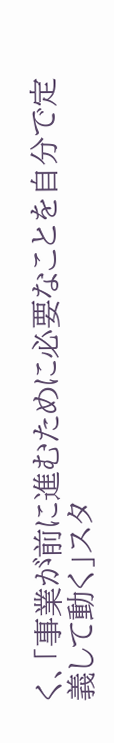く、「事業が前に進むために必要なことを自分で定義して動く」スタ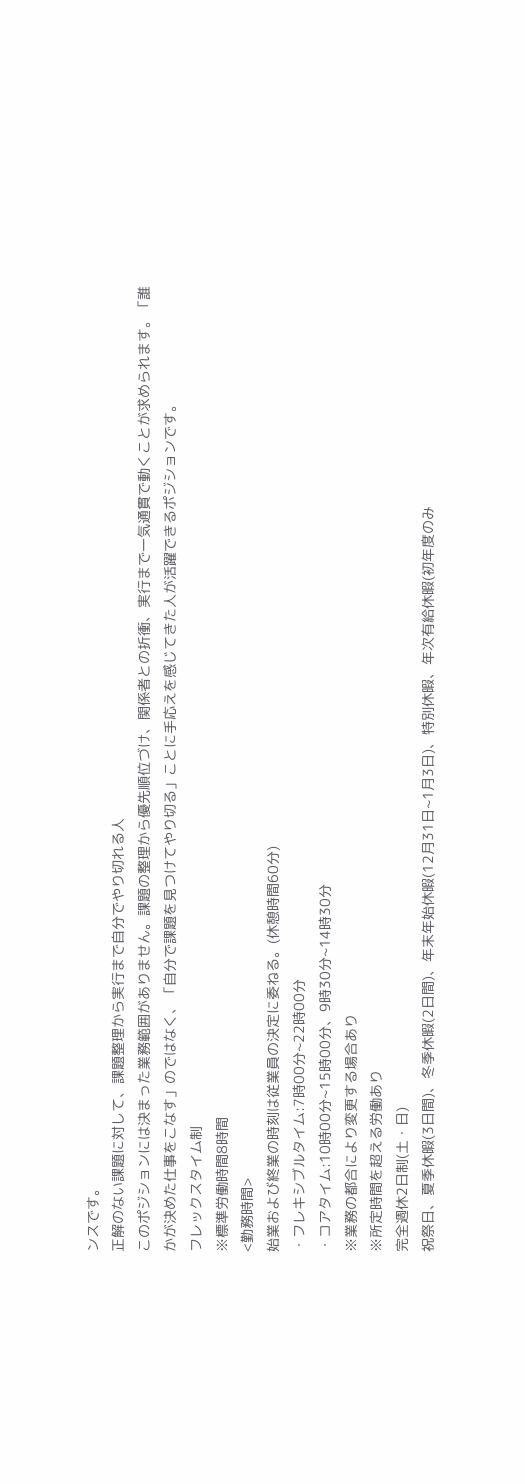ンスです。
正解のない課題に対して、課題整理から実行まで自分でやり切れる人
このポジションには決まった業務範囲がありません。課題の整理から優先順位づけ、関係者との折衝、実行まで一気通貫で動くことが求められます。「誰かが決めた仕事をこなす」のではなく、「自分で課題を見つけてやり切る」ことに手応えを感じてきた人が活躍できるポジションです。
フレックスタイム制
※標準労働時間8時間
<勤務時間>
始業および終業の時刻は従業員の決定に委ねる。(休憩時間60分)
・フレキシブルタイム:7時00分~22時00分
・コアタイム:10時00分~15時00分、9時30分~14時30分
※業務の都合により変更する場合あり
※所定時間を超える労働あり
完全週休2日制(土・日)
祝祭日、夏季休暇(3日間)、冬季休暇(2日間)、年末年始休暇(12月31日~1月3日)、特別休暇、年次有給休暇(初年度のみ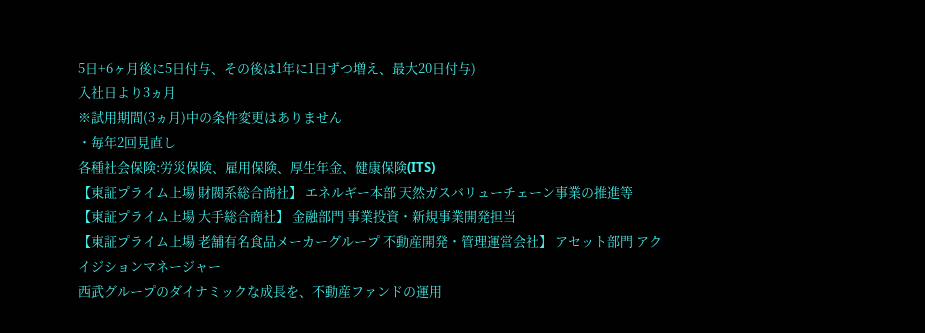5日+6ヶ月後に5日付与、その後は1年に1日ずつ増え、最大20日付与)
入社日より3ヵ月
※試用期間(3ヵ月)中の条件変更はありません
・毎年2回見直し
各種社会保険:労災保険、雇用保険、厚生年金、健康保険(ITS)
【東証プライム上場 財閥系総合商社】 エネルギー本部 天然ガスバリューチェーン事業の推進等
【東証プライム上場 大手総合商社】 金融部門 事業投資・新規事業開発担当
【東証プライム上場 老舗有名食品メーカーグループ 不動産開発・管理運営会社】 アセット部門 アクイジションマネージャー
西武グループのダイナミックな成長を、不動産ファンドの運用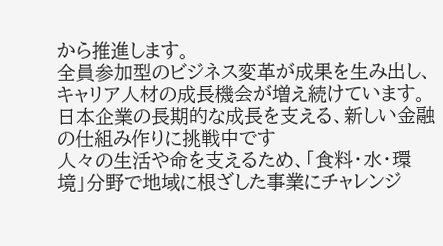から推進します。
全員参加型のビジネス変革が成果を生み出し、キャリア人材の成長機会が増え続けています。
日本企業の長期的な成長を支える、新しい金融の仕組み作りに挑戦中です
人々の生活や命を支えるため、「食料・水・環境」分野で地域に根ざした事業にチャレンジ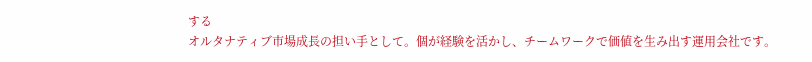する
オルタナティブ市場成長の担い手として。個が経験を活かし、チームワークで価値を生み出す運用会社です。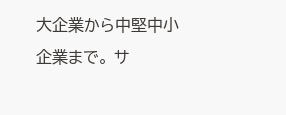大企業から中堅中小企業まで。 サ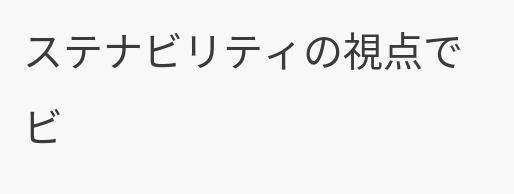ステナビリティの視点で ビ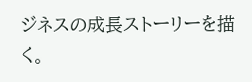ジネスの成長ストーリーを描く。